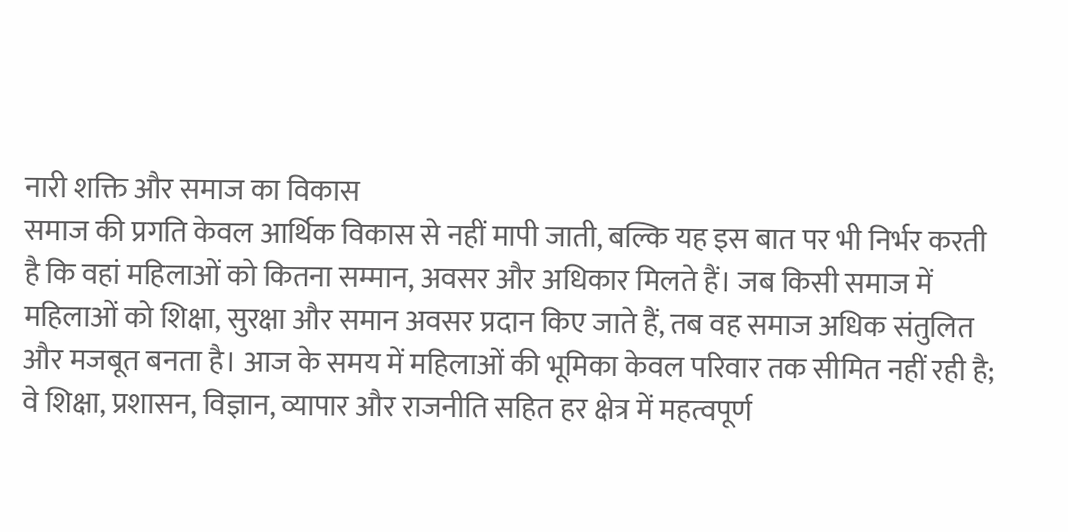नारी शक्ति और समाज का विकास
समाज की प्रगति केवल आर्थिक विकास से नहीं मापी जाती, बल्कि यह इस बात पर भी निर्भर करती है कि वहां महिलाओं को कितना सम्मान, अवसर और अधिकार मिलते हैं। जब किसी समाज में महिलाओं को शिक्षा, सुरक्षा और समान अवसर प्रदान किए जाते हैं, तब वह समाज अधिक संतुलित और मजबूत बनता है। आज के समय में महिलाओं की भूमिका केवल परिवार तक सीमित नहीं रही है; वे शिक्षा, प्रशासन, विज्ञान, व्यापार और राजनीति सहित हर क्षेत्र में महत्वपूर्ण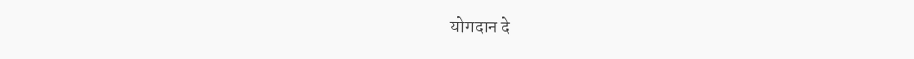योगदान दे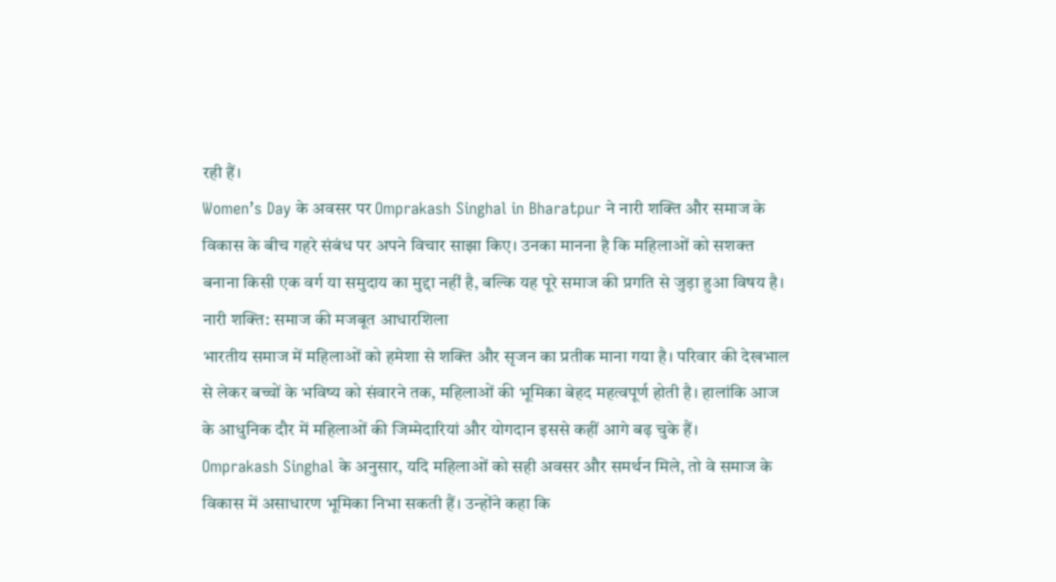रही हैं।
Women’s Day के अवसर पर Omprakash Singhal in Bharatpur ने नारी शक्ति और समाज के विकास के बीच गहरे संबंध पर अपने विचार साझा किए। उनका मानना है कि महिलाओं को सशक्त बनाना किसी एक वर्ग या समुदाय का मुद्दा नहीं है, बल्कि यह पूरे समाज की प्रगति से जुड़ा हुआ विषय है।
नारी शक्ति: समाज की मजबूत आधारशिला
भारतीय समाज में महिलाओं को हमेशा से शक्ति और सृजन का प्रतीक माना गया है। परिवार की देखभाल से लेकर बच्चों के भविष्य को संवारने तक, महिलाओं की भूमिका बेहद महत्वपूर्ण होती है। हालांकि आज के आधुनिक दौर में महिलाओं की जिम्मेदारियां और योगदान इससे कहीं आगे बढ़ चुके हैं।
Omprakash Singhal के अनुसार, यदि महिलाओं को सही अवसर और समर्थन मिले, तो वे समाज के विकास में असाधारण भूमिका निभा सकती हैं। उन्होंने कहा कि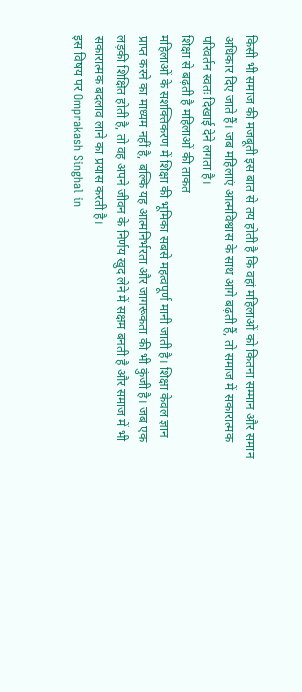किसी भी समाज की मजबूती इस बात से तय होती है कि वहां महिलाओं को कितना सम्मान और समान अधिकार दिए जाते हैं। जब महिलाएं आत्मविश्वास के साथ आगे बढ़ती हैं, तो समाज में सकारात्मक परिवर्तन स्वतः दिखाई देने लगता है।
शिक्षा से बढ़ती है महिलाओं की ताकत
महिलाओं के सशक्तिकरण में शिक्षा की भूमिका सबसे महत्वपूर्ण मानी जाती है। शिक्षा केवल ज्ञान प्राप्त करने का माध्यम नहीं है, बल्कि यह आत्मनिर्भरता और जागरूकता की भी कुंजी है। जब एक लड़की शिक्षित होती है, तो वह अपने जीवन के निर्णय खुद लेने में सक्षम बनती है और समाज में भी सकारात्मक बदलाव लाने का प्रयास करती है।
इस विषय पर Omprakash Singhal in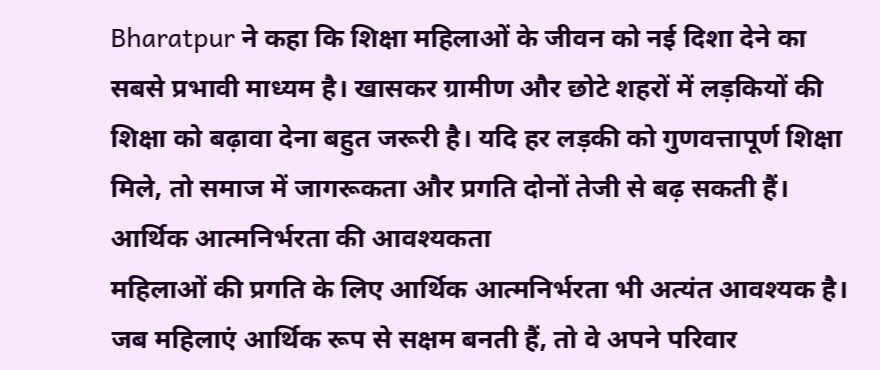Bharatpur ने कहा कि शिक्षा महिलाओं के जीवन को नई दिशा देने का सबसे प्रभावी माध्यम है। खासकर ग्रामीण और छोटे शहरों में लड़कियों की शिक्षा को बढ़ावा देना बहुत जरूरी है। यदि हर लड़की को गुणवत्तापूर्ण शिक्षा मिले, तो समाज में जागरूकता और प्रगति दोनों तेजी से बढ़ सकती हैं।
आर्थिक आत्मनिर्भरता की आवश्यकता
महिलाओं की प्रगति के लिए आर्थिक आत्मनिर्भरता भी अत्यंत आवश्यक है। जब महिलाएं आर्थिक रूप से सक्षम बनती हैं, तो वे अपने परिवार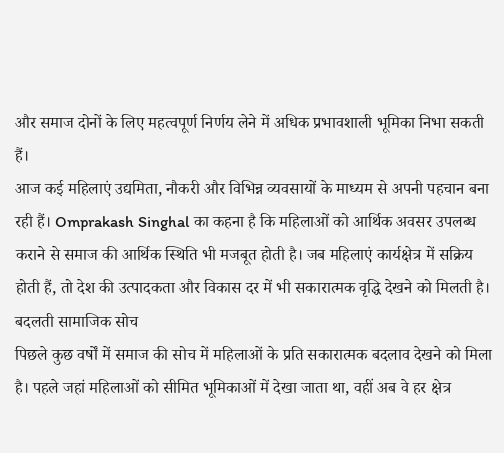और समाज दोनों के लिए महत्वपूर्ण निर्णय लेने में अधिक प्रभावशाली भूमिका निभा सकती हैं।
आज कई महिलाएं उद्यमिता, नौकरी और विभिन्न व्यवसायों के माध्यम से अपनी पहचान बना रही हैं। Omprakash Singhal का कहना है कि महिलाओं को आर्थिक अवसर उपलब्ध कराने से समाज की आर्थिक स्थिति भी मजबूत होती है। जब महिलाएं कार्यक्षेत्र में सक्रिय होती हैं, तो देश की उत्पादकता और विकास दर में भी सकारात्मक वृद्धि देखने को मिलती है।
बदलती सामाजिक सोच
पिछले कुछ वर्षों में समाज की सोच में महिलाओं के प्रति सकारात्मक बदलाव देखने को मिला है। पहले जहां महिलाओं को सीमित भूमिकाओं में देखा जाता था, वहीं अब वे हर क्षेत्र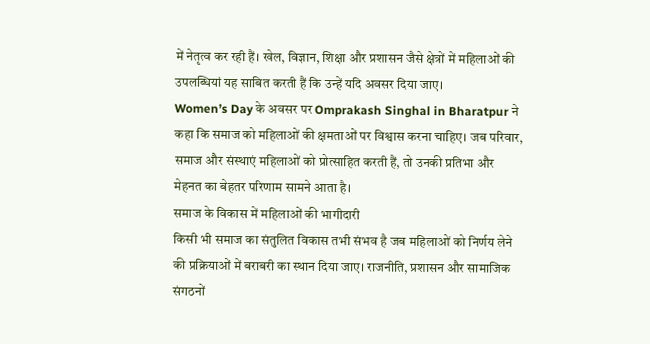में नेतृत्व कर रही हैं। खेल, विज्ञान, शिक्षा और प्रशासन जैसे क्षेत्रों में महिलाओं की उपलब्धियां यह साबित करती हैं कि उन्हें यदि अवसर दिया जाए।
Women’s Day के अवसर पर Omprakash Singhal in Bharatpur ने कहा कि समाज को महिलाओं की क्षमताओं पर विश्वास करना चाहिए। जब परिवार, समाज और संस्थाएं महिलाओं को प्रोत्साहित करती हैं, तो उनकी प्रतिभा और मेहनत का बेहतर परिणाम सामने आता है।
समाज के विकास में महिलाओं की भागीदारी
किसी भी समाज का संतुलित विकास तभी संभव है जब महिलाओं को निर्णय लेने की प्रक्रियाओं में बराबरी का स्थान दिया जाए। राजनीति, प्रशासन और सामाजिक संगठनों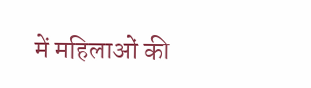में महिलाओं की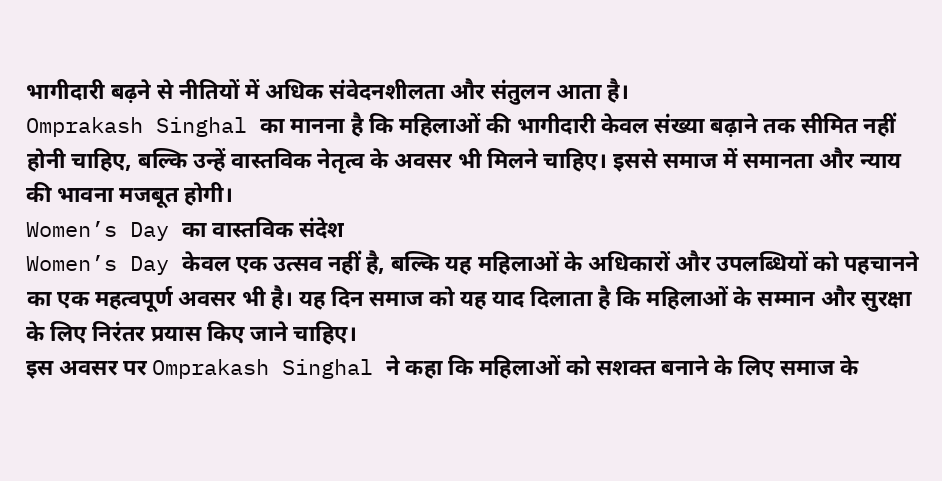भागीदारी बढ़ने से नीतियों में अधिक संवेदनशीलता और संतुलन आता है।
Omprakash Singhal का मानना है कि महिलाओं की भागीदारी केवल संख्या बढ़ाने तक सीमित नहीं होनी चाहिए, बल्कि उन्हें वास्तविक नेतृत्व के अवसर भी मिलने चाहिए। इससे समाज में समानता और न्याय की भावना मजबूत होगी।
Women’s Day का वास्तविक संदेश
Women’s Day केवल एक उत्सव नहीं है, बल्कि यह महिलाओं के अधिकारों और उपलब्धियों को पहचानने का एक महत्वपूर्ण अवसर भी है। यह दिन समाज को यह याद दिलाता है कि महिलाओं के सम्मान और सुरक्षा के लिए निरंतर प्रयास किए जाने चाहिए।
इस अवसर पर Omprakash Singhal ने कहा कि महिलाओं को सशक्त बनाने के लिए समाज के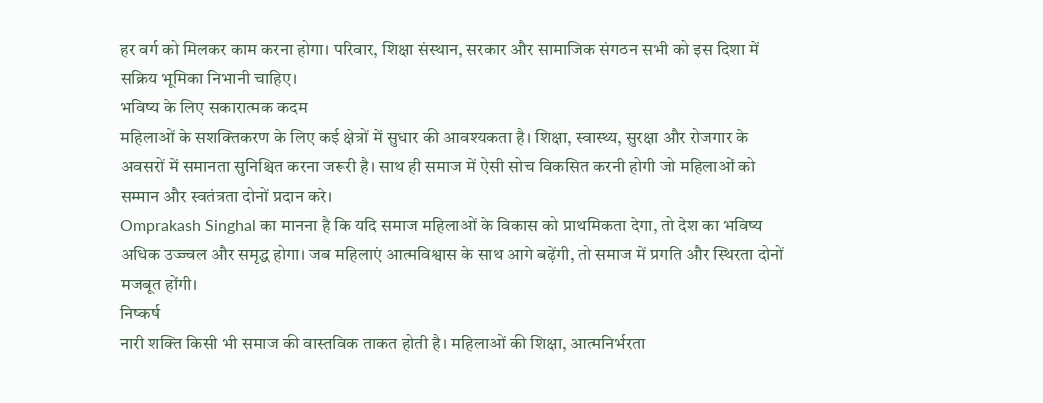हर वर्ग को मिलकर काम करना होगा। परिवार, शिक्षा संस्थान, सरकार और सामाजिक संगठन सभी को इस दिशा में सक्रिय भूमिका निभानी चाहिए।
भविष्य के लिए सकारात्मक कदम
महिलाओं के सशक्तिकरण के लिए कई क्षेत्रों में सुधार की आवश्यकता है। शिक्षा, स्वास्थ्य, सुरक्षा और रोजगार के अवसरों में समानता सुनिश्चित करना जरूरी है। साथ ही समाज में ऐसी सोच विकसित करनी होगी जो महिलाओं को सम्मान और स्वतंत्रता दोनों प्रदान करे।
Omprakash Singhal का मानना है कि यदि समाज महिलाओं के विकास को प्राथमिकता देगा, तो देश का भविष्य अधिक उज्ज्वल और समृद्ध होगा। जब महिलाएं आत्मविश्वास के साथ आगे बढ़ेंगी, तो समाज में प्रगति और स्थिरता दोनों मजबूत होंगी।
निष्कर्ष
नारी शक्ति किसी भी समाज की वास्तविक ताकत होती है। महिलाओं की शिक्षा, आत्मनिर्भरता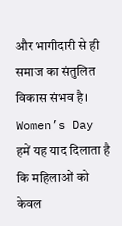और भागीदारी से ही समाज का संतुलित विकास संभव है। Women’s Day हमें यह याद दिलाता है कि महिलाओं को केवल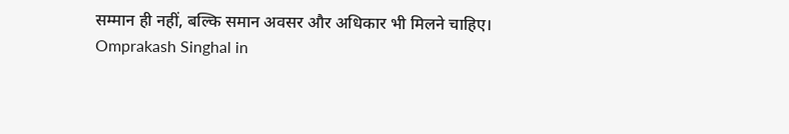सम्मान ही नहीं, बल्कि समान अवसर और अधिकार भी मिलने चाहिए।
Omprakash Singhal in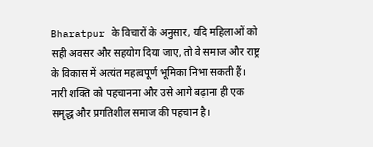Bharatpur के विचारों के अनुसार, यदि महिलाओं को सही अवसर और सहयोग दिया जाए, तो वे समाज और राष्ट्र के विकास में अत्यंत महत्वपूर्ण भूमिका निभा सकती हैं। नारी शक्ति को पहचानना और उसे आगे बढ़ाना ही एक समृद्ध और प्रगतिशील समाज की पहचान है।